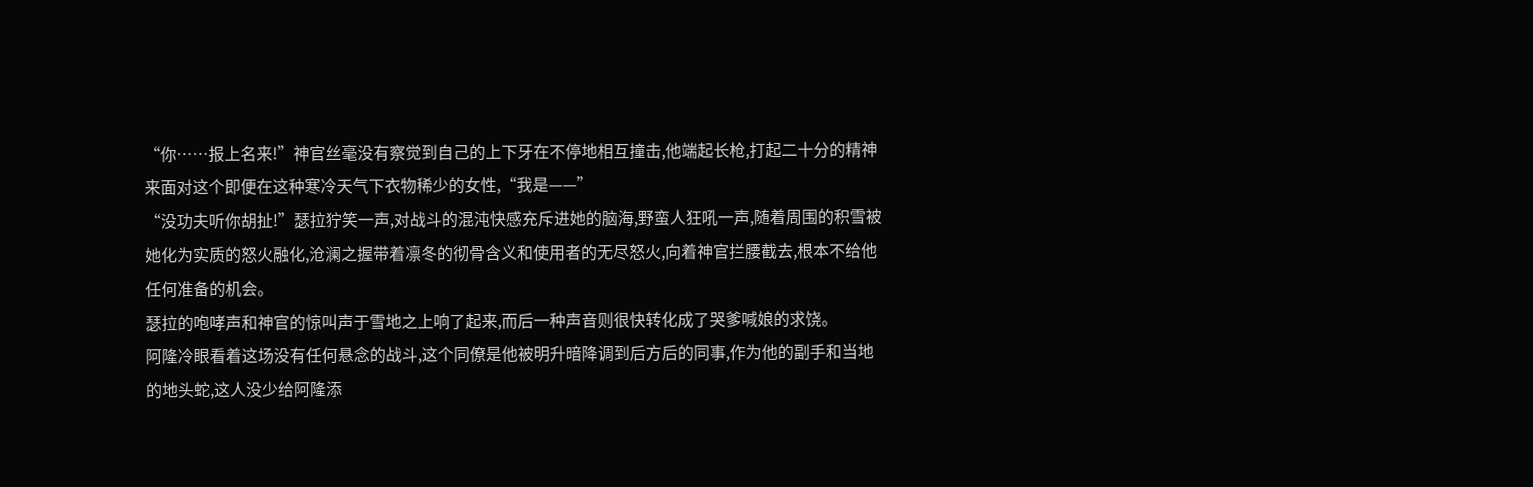“你……报上名来!”神官丝毫没有察觉到自己的上下牙在不停地相互撞击,他端起长枪,打起二十分的精神来面对这个即便在这种寒冷天气下衣物稀少的女性,“我是——”
“没功夫听你胡扯!”瑟拉狞笑一声,对战斗的混沌快感充斥进她的脑海,野蛮人狂吼一声,随着周围的积雪被她化为实质的怒火融化,沧澜之握带着凛冬的彻骨含义和使用者的无尽怒火,向着神官拦腰截去,根本不给他任何准备的机会。
瑟拉的咆哮声和神官的惊叫声于雪地之上响了起来,而后一种声音则很快转化成了哭爹喊娘的求饶。
阿隆冷眼看着这场没有任何悬念的战斗,这个同僚是他被明升暗降调到后方后的同事,作为他的副手和当地的地头蛇,这人没少给阿隆添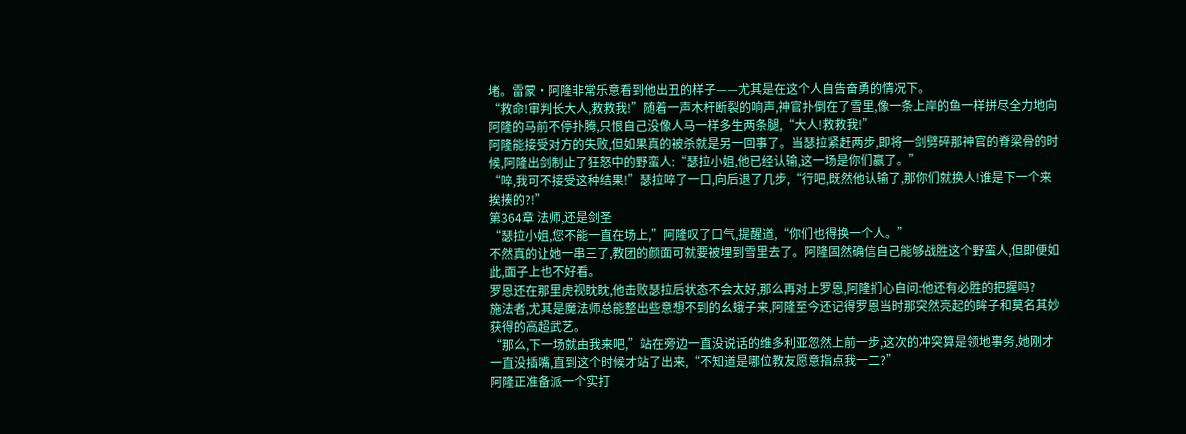堵。雷蒙·阿隆非常乐意看到他出丑的样子——尤其是在这个人自告奋勇的情况下。
“救命!审判长大人,救救我!”随着一声木杆断裂的响声,神官扑倒在了雪里,像一条上岸的鱼一样拼尽全力地向阿隆的马前不停扑腾,只恨自己没像人马一样多生两条腿,“大人!救救我!”
阿隆能接受对方的失败,但如果真的被杀就是另一回事了。当瑟拉紧赶两步,即将一剑劈碎那神官的脊梁骨的时候,阿隆出剑制止了狂怒中的野蛮人:“瑟拉小姐,他已经认输,这一场是你们赢了。”
“啐,我可不接受这种结果!”瑟拉啐了一口,向后退了几步,“行吧,既然他认输了,那你们就换人!谁是下一个来挨揍的?!”
第364章 法师,还是剑圣
“瑟拉小姐,您不能一直在场上,”阿隆叹了口气,提醒道,“你们也得换一个人。”
不然真的让她一串三了,教团的颜面可就要被埋到雪里去了。阿隆固然确信自己能够战胜这个野蛮人,但即便如此,面子上也不好看。
罗恩还在那里虎视眈眈,他击败瑟拉后状态不会太好,那么再对上罗恩,阿隆扪心自问:他还有必胜的把握吗?
施法者,尤其是魔法师总能整出些意想不到的幺蛾子来,阿隆至今还记得罗恩当时那突然亮起的眸子和莫名其妙获得的高超武艺。
“那么,下一场就由我来吧,”站在旁边一直没说话的维多利亚忽然上前一步,这次的冲突算是领地事务,她刚才一直没插嘴,直到这个时候才站了出来,“不知道是哪位教友愿意指点我一二?”
阿隆正准备派一个实打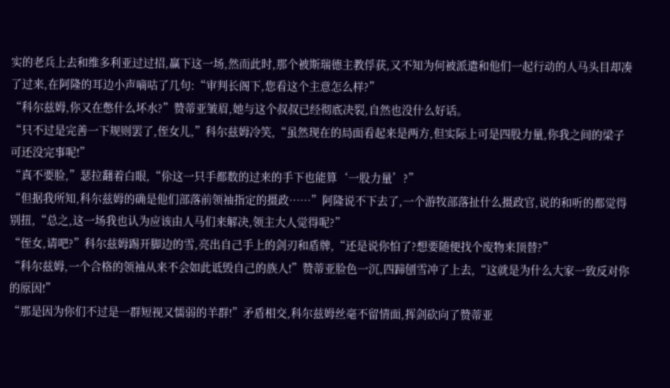实的老兵上去和维多利亚过过招,赢下这一场,然而此时,那个被斯瑞德主教俘获,又不知为何被派遣和他们一起行动的人马头目却凑了过来,在阿隆的耳边小声嘀咕了几句:“审判长阁下,您看这个主意怎么样?”
“科尔兹姆,你又在憋什么坏水?”赞蒂亚皱眉,她与这个叔叔已经彻底决裂,自然也没什么好话。
“只不过是完善一下规则罢了,侄女儿,”科尔兹姆冷笑,“虽然现在的局面看起来是两方,但实际上可是四股力量,你我之间的梁子可还没完事呢!”
“真不要脸,”瑟拉翻着白眼,“伱这一只手都数的过来的手下也能算‘一股力量’?”
“但据我所知,科尔兹姆的确是他们部落前领袖指定的摄政……”阿隆说不下去了,一个游牧部落扯什么摄政官,说的和听的都觉得别扭,“总之,这一场我也认为应该由人马们来解决,领主大人觉得呢?”
“侄女,请吧?”科尔兹姆踢开脚边的雪,亮出自己手上的剑刃和盾牌,“还是说你怕了?想要随便找个废物来顶替?”
“科尔兹姆,一个合格的领袖从来不会如此诋毁自己的族人!”赞蒂亚脸色一沉,四蹄刨雪冲了上去,“这就是为什么大家一致反对你的原因!”
“那是因为你们不过是一群短视又懦弱的羊群!”矛盾相交,科尔兹姆丝毫不留情面,挥剑砍向了赞蒂亚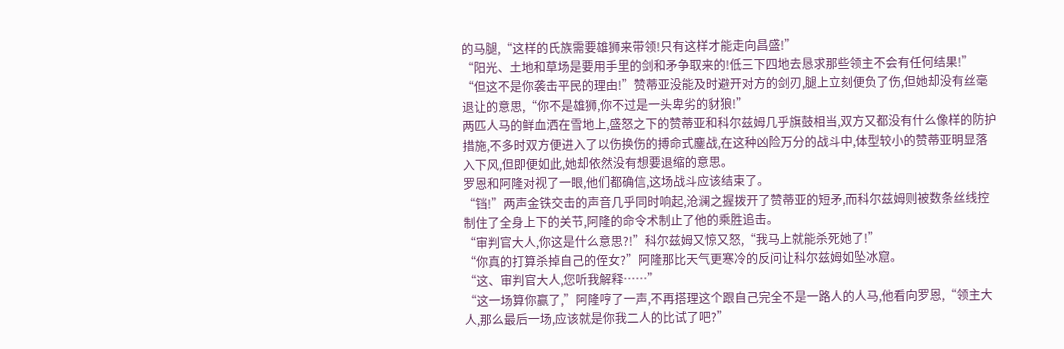的马腿,“这样的氏族需要雄狮来带领!只有这样才能走向昌盛!”
“阳光、土地和草场是要用手里的剑和矛争取来的!低三下四地去恳求那些领主不会有任何结果!”
“但这不是你袭击平民的理由!”赞蒂亚没能及时避开对方的剑刃,腿上立刻便负了伤,但她却没有丝毫退让的意思,“你不是雄狮,你不过是一头卑劣的豺狼!”
两匹人马的鲜血洒在雪地上,盛怒之下的赞蒂亚和科尔兹姆几乎旗鼓相当,双方又都没有什么像样的防护措施,不多时双方便进入了以伤换伤的搏命式鏖战,在这种凶险万分的战斗中,体型较小的赞蒂亚明显落入下风,但即便如此,她却依然没有想要退缩的意思。
罗恩和阿隆对视了一眼,他们都确信,这场战斗应该结束了。
“铛!”两声金铁交击的声音几乎同时响起,沧澜之握拨开了赞蒂亚的短矛,而科尔兹姆则被数条丝线控制住了全身上下的关节,阿隆的命令术制止了他的乘胜追击。
“审判官大人,你这是什么意思?!”科尔兹姆又惊又怒,“我马上就能杀死她了!”
“你真的打算杀掉自己的侄女?”阿隆那比天气更寒冷的反问让科尔兹姆如坠冰窟。
“这、审判官大人,您听我解释……”
“这一场算你赢了,”阿隆哼了一声,不再搭理这个跟自己完全不是一路人的人马,他看向罗恩,“领主大人,那么最后一场,应该就是你我二人的比试了吧?”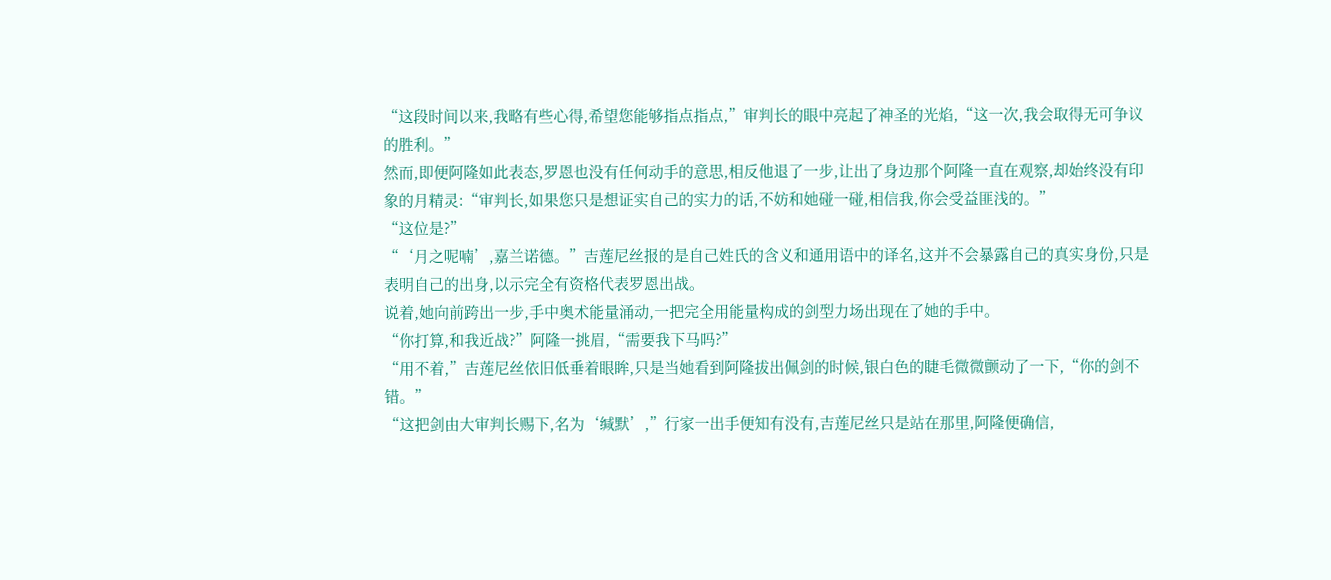“这段时间以来,我略有些心得,希望您能够指点指点,”审判长的眼中亮起了神圣的光焰,“这一次,我会取得无可争议的胜利。”
然而,即便阿隆如此表态,罗恩也没有任何动手的意思,相反他退了一步,让出了身边那个阿隆一直在观察,却始终没有印象的月精灵:“审判长,如果您只是想证实自己的实力的话,不妨和她碰一碰,相信我,你会受益匪浅的。”
“这位是?”
“‘月之呢喃’,嘉兰诺德。”吉莲尼丝报的是自己姓氏的含义和通用语中的译名,这并不会暴露自己的真实身份,只是表明自己的出身,以示完全有资格代表罗恩出战。
说着,她向前跨出一步,手中奥术能量涌动,一把完全用能量构成的剑型力场出现在了她的手中。
“你打算,和我近战?”阿隆一挑眉,“需要我下马吗?”
“用不着,”吉莲尼丝依旧低垂着眼眸,只是当她看到阿隆拔出佩剑的时候,银白色的睫毛微微颤动了一下,“你的剑不错。”
“这把剑由大审判长赐下,名为‘缄默’,”行家一出手便知有没有,吉莲尼丝只是站在那里,阿隆便确信,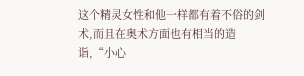这个精灵女性和他一样都有着不俗的剑术,而且在奥术方面也有相当的造诣,“小心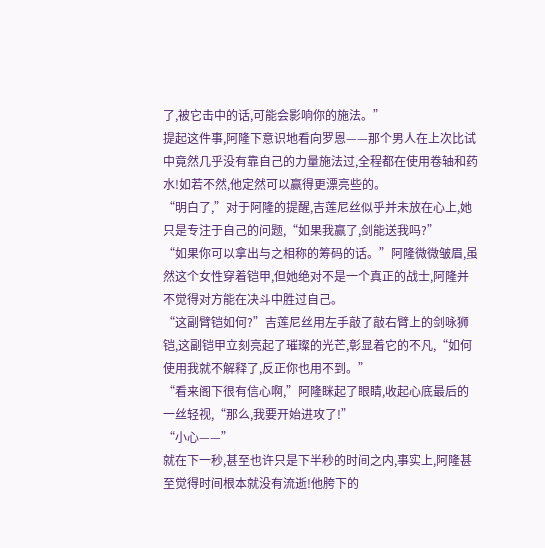了,被它击中的话,可能会影响你的施法。”
提起这件事,阿隆下意识地看向罗恩——那个男人在上次比试中竟然几乎没有靠自己的力量施法过,全程都在使用卷轴和药水!如若不然,他定然可以赢得更漂亮些的。
“明白了,”对于阿隆的提醒,吉莲尼丝似乎并未放在心上,她只是专注于自己的问题,“如果我赢了,剑能送我吗?”
“如果你可以拿出与之相称的筹码的话。”阿隆微微皱眉,虽然这个女性穿着铠甲,但她绝对不是一个真正的战士,阿隆并不觉得对方能在决斗中胜过自己。
“这副臂铠如何?”吉莲尼丝用左手敲了敲右臂上的剑咏狮铠,这副铠甲立刻亮起了璀璨的光芒,彰显着它的不凡,“如何使用我就不解释了,反正你也用不到。”
“看来阁下很有信心啊,”阿隆眯起了眼睛,收起心底最后的一丝轻视,“那么,我要开始进攻了!”
“小心——”
就在下一秒,甚至也许只是下半秒的时间之内,事实上,阿隆甚至觉得时间根本就没有流逝!他胯下的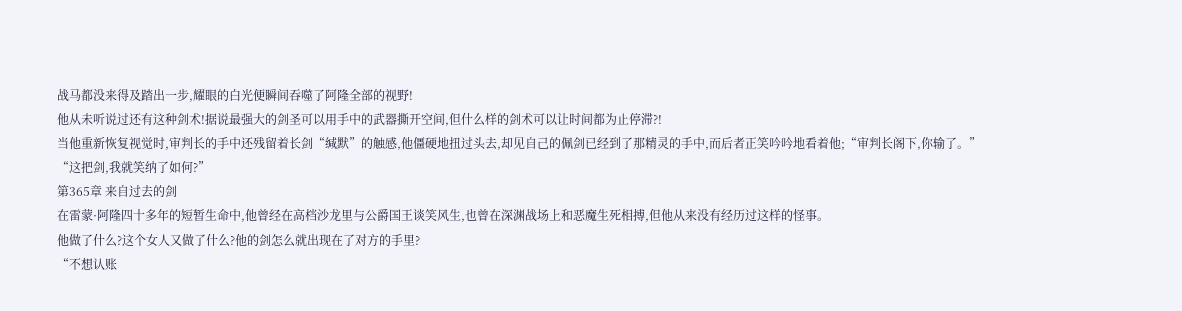战马都没来得及踏出一步,耀眼的白光便瞬间吞噬了阿隆全部的视野!
他从未听说过还有这种剑术!据说最强大的剑圣可以用手中的武器撕开空间,但什么样的剑术可以让时间都为止停滞?!
当他重新恢复视觉时,审判长的手中还残留着长剑“缄默”的触感,他僵硬地扭过头去,却见自己的佩剑已经到了那精灵的手中,而后者正笑吟吟地看着他;“审判长阁下,你输了。”
“这把剑,我就笑纳了如何?”
第365章 来自过去的剑
在雷蒙·阿隆四十多年的短暂生命中,他曾经在高档沙龙里与公爵国王谈笑风生,也曾在深渊战场上和恶魔生死相搏,但他从来没有经历过这样的怪事。
他做了什么?这个女人又做了什么?他的剑怎么就出现在了对方的手里?
“不想认账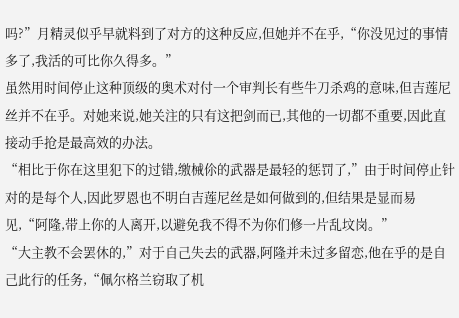吗?”月精灵似乎早就料到了对方的这种反应,但她并不在乎,“你没见过的事情多了,我活的可比你久得多。”
虽然用时间停止这种顶级的奥术对付一个审判长有些牛刀杀鸡的意味,但吉莲尼丝并不在乎。对她来说,她关注的只有这把剑而已,其他的一切都不重要,因此直接动手抢是最高效的办法。
“相比于你在这里犯下的过错,缴械伱的武器是最轻的惩罚了,”由于时间停止针对的是每个人,因此罗恩也不明白吉莲尼丝是如何做到的,但结果是显而易见,“阿隆,带上你的人离开,以避免我不得不为你们修一片乱坟岗。”
“大主教不会罢休的,”对于自己失去的武器,阿隆并未过多留恋,他在乎的是自己此行的任务,“佩尔格兰窃取了机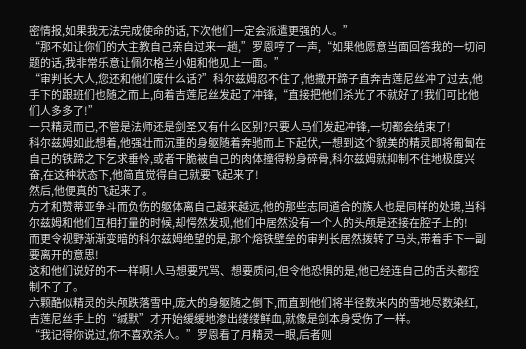密情报,如果我无法完成使命的话,下次他们一定会派遣更强的人。”
“那不如让你们的大主教自己亲自过来一趟,”罗恩哼了一声,“如果他愿意当面回答我的一切问题的话,我非常乐意让佩尔格兰小姐和他见上一面。”
“审判长大人,您还和他们废什么话?”科尔兹姆忍不住了,他撒开蹄子直奔吉莲尼丝冲了过去,他手下的跟班们也随之而上,向着吉莲尼丝发起了冲锋,“直接把他们杀光了不就好了!我们可比他们人多多了!”
一只精灵而已,不管是法师还是剑圣又有什么区别?只要人马们发起冲锋,一切都会结束了!
科尔兹姆如此想着,他强壮而沉重的身躯随着奔驰而上下起伏,一想到这个貌美的精灵即将匍匐在自己的铁蹄之下乞求垂怜,或者干脆被自己的肉体撞得粉身碎骨,科尔兹姆就抑制不住地极度兴奋,在这种状态下,他简直觉得自己就要飞起来了!
然后,他便真的飞起来了。
方才和赞蒂亚争斗而负伤的躯体离自己越来越远,他的那些志同道合的族人也是同样的处境,当科尔兹姆和他们互相打量的时候,却愕然发现,他们中居然没有一个人的头颅是还接在腔子上的!
而更令视野渐渐变暗的科尔兹姆绝望的是,那个熔铁壁垒的审判长居然拨转了马头,带着手下一副要离开的意思!
这和他们说好的不一样啊!人马想要咒骂、想要质问,但令他恐惧的是,他已经连自己的舌头都控制不了了。
六颗酷似精灵的头颅跌落雪中,庞大的身躯随之倒下,而直到他们将半径数米内的雪地尽数染红,吉莲尼丝手上的“缄默”才开始缓缓地渗出缕缕鲜血,就像是剑本身受伤了一样。
“我记得你说过,你不喜欢杀人。”罗恩看了月精灵一眼,后者则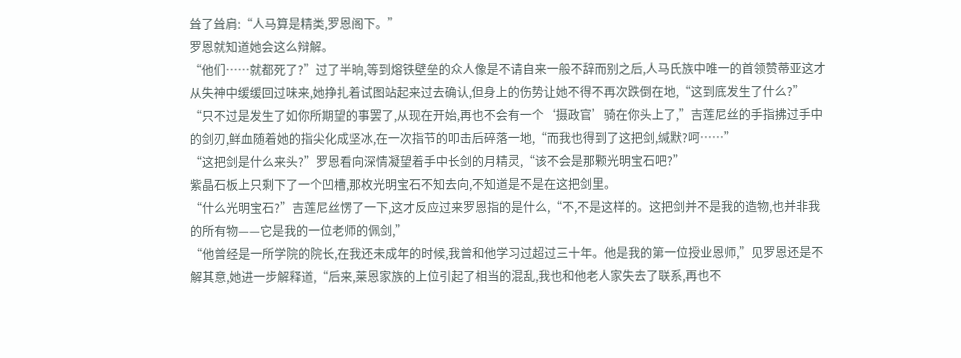耸了耸肩:“人马算是精类,罗恩阁下。”
罗恩就知道她会这么辩解。
“他们……就都死了?”过了半晌,等到熔铁壁垒的众人像是不请自来一般不辞而别之后,人马氏族中唯一的首领赞蒂亚这才从失神中缓缓回过味来,她挣扎着试图站起来过去确认,但身上的伤势让她不得不再次跌倒在地,“这到底发生了什么?”
“只不过是发生了如你所期望的事罢了,从现在开始,再也不会有一个‘摄政官’骑在你头上了,”吉莲尼丝的手指拂过手中的剑刃,鲜血随着她的指尖化成坚冰,在一次指节的叩击后碎落一地,“而我也得到了这把剑,缄默?呵……”
“这把剑是什么来头?”罗恩看向深情凝望着手中长剑的月精灵,“该不会是那颗光明宝石吧?”
紫晶石板上只剩下了一个凹槽,那枚光明宝石不知去向,不知道是不是在这把剑里。
“什么光明宝石?”吉莲尼丝愣了一下,这才反应过来罗恩指的是什么,“不,不是这样的。这把剑并不是我的造物,也并非我的所有物——它是我的一位老师的佩剑,”
“他曾经是一所学院的院长,在我还未成年的时候,我曾和他学习过超过三十年。他是我的第一位授业恩师,”见罗恩还是不解其意,她进一步解释道,“后来,莱恩家族的上位引起了相当的混乱,我也和他老人家失去了联系,再也不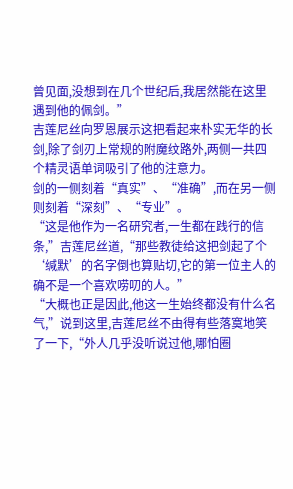曾见面,没想到在几个世纪后,我居然能在这里遇到他的佩剑。”
吉莲尼丝向罗恩展示这把看起来朴实无华的长剑,除了剑刃上常规的附魔纹路外,两侧一共四个精灵语单词吸引了他的注意力。
剑的一侧刻着“真实”、“准确”,而在另一侧则刻着“深刻”、“专业”。
“这是他作为一名研究者,一生都在践行的信条,”吉莲尼丝道,“那些教徒给这把剑起了个‘缄默’的名字倒也算贴切,它的第一位主人的确不是一个喜欢唠叨的人。”
“大概也正是因此,他这一生始终都没有什么名气,”说到这里,吉莲尼丝不由得有些落寞地笑了一下,“外人几乎没听说过他,哪怕圈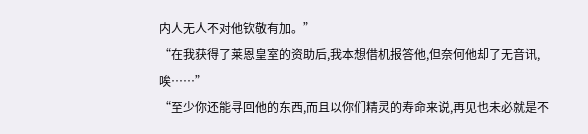内人无人不对他钦敬有加。”
“在我获得了莱恩皇室的资助后,我本想借机报答他,但奈何他却了无音讯,唉……”
“至少你还能寻回他的东西,而且以你们精灵的寿命来说,再见也未必就是不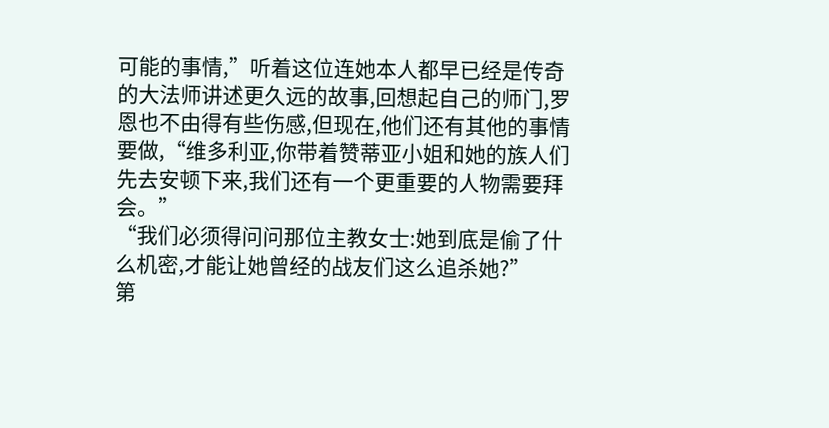可能的事情,”听着这位连她本人都早已经是传奇的大法师讲述更久远的故事,回想起自己的师门,罗恩也不由得有些伤感,但现在,他们还有其他的事情要做,“维多利亚,你带着赞蒂亚小姐和她的族人们先去安顿下来,我们还有一个更重要的人物需要拜会。”
“我们必须得问问那位主教女士:她到底是偷了什么机密,才能让她曾经的战友们这么追杀她?”
第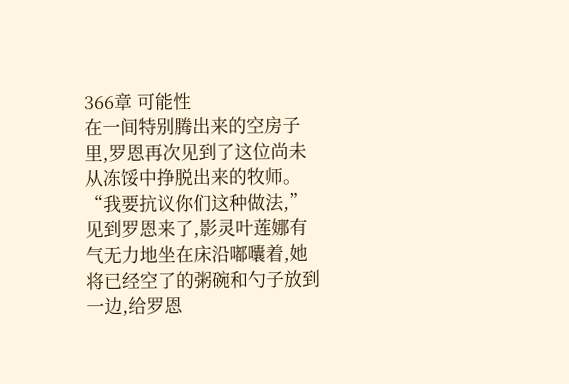366章 可能性
在一间特别腾出来的空房子里,罗恩再次见到了这位尚未从冻馁中挣脱出来的牧师。
“我要抗议你们这种做法,”见到罗恩来了,影灵叶莲娜有气无力地坐在床沿嘟囔着,她将已经空了的粥碗和勺子放到一边,给罗恩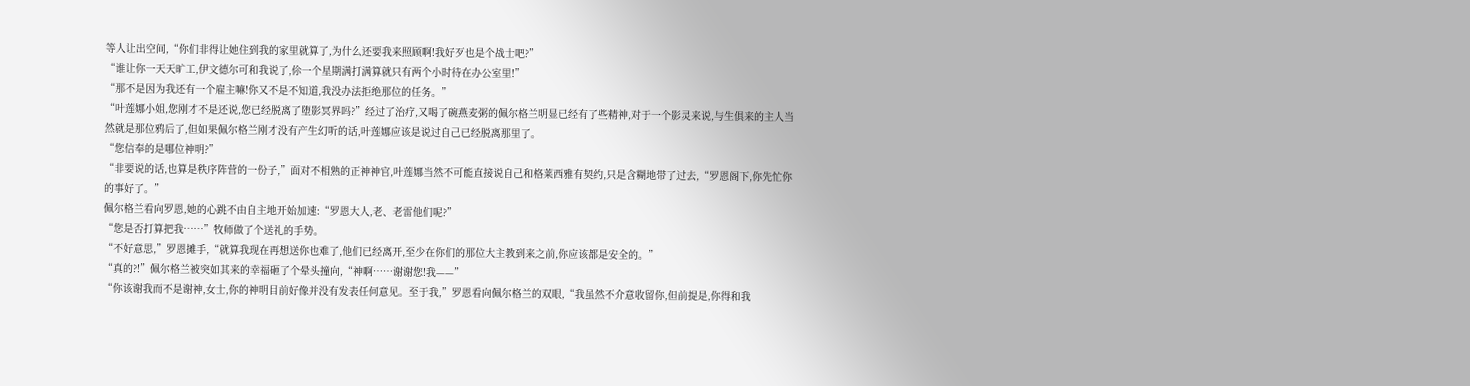等人让出空间,“你们非得让她住到我的家里就算了,为什么还要我来照顾啊!我好歹也是个战士吧?”
“谁让你一天天旷工,伊文德尔可和我说了,伱一个星期满打满算就只有两个小时待在办公室里!”
“那不是因为我还有一个雇主嘛!你又不是不知道,我没办法拒绝那位的任务。”
“叶莲娜小姐,您刚才不是还说,您已经脱离了堕影冥界吗?”经过了治疗,又喝了碗燕麦粥的佩尔格兰明显已经有了些精神,对于一个影灵来说,与生俱来的主人当然就是那位鸦后了,但如果佩尔格兰刚才没有产生幻听的话,叶莲娜应该是说过自己已经脱离那里了。
“您信奉的是哪位神明?”
“非要说的话,也算是秩序阵营的一份子,”面对不相熟的正神神官,叶莲娜当然不可能直接说自己和格莱西雅有契约,只是含糊地带了过去,“罗恩阁下,你先忙你的事好了。”
佩尔格兰看向罗恩,她的心跳不由自主地开始加速:“罗恩大人,老、老雷他们呢?”
“您是否打算把我……”牧师做了个送礼的手势。
“不好意思,”罗恩摊手,“就算我现在再想送你也难了,他们已经离开,至少在你们的那位大主教到来之前,你应该都是安全的。”
“真的?!”佩尔格兰被突如其来的幸福砸了个晕头撞向,“神啊……谢谢您!我——”
“你该谢我而不是谢神,女士,你的神明目前好像并没有发表任何意见。至于我,”罗恩看向佩尔格兰的双眼,“我虽然不介意收留你,但前提是,你得和我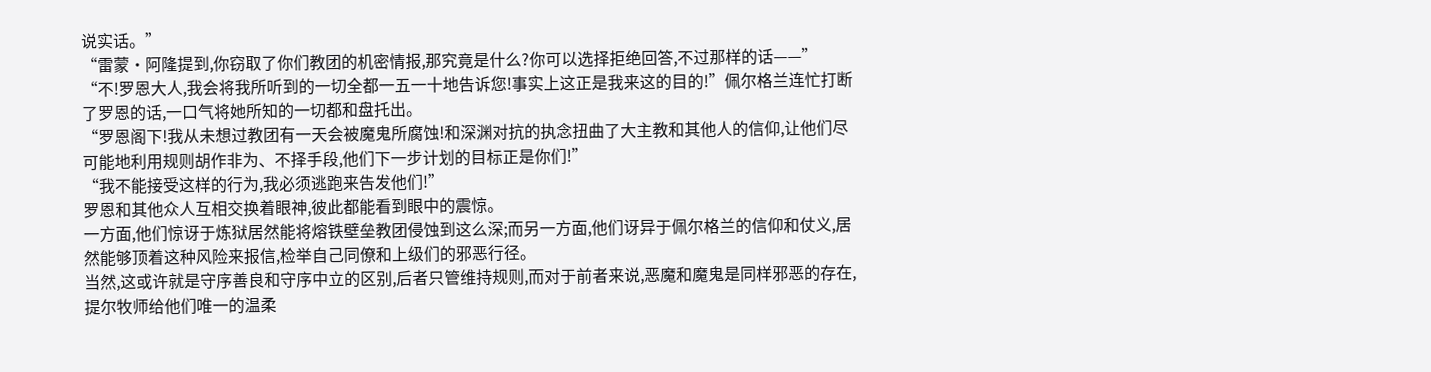说实话。”
“雷蒙·阿隆提到,你窃取了你们教团的机密情报,那究竟是什么?你可以选择拒绝回答,不过那样的话——”
“不!罗恩大人,我会将我所听到的一切全都一五一十地告诉您!事实上这正是我来这的目的!”佩尔格兰连忙打断了罗恩的话,一口气将她所知的一切都和盘托出。
“罗恩阁下!我从未想过教团有一天会被魔鬼所腐蚀!和深渊对抗的执念扭曲了大主教和其他人的信仰,让他们尽可能地利用规则胡作非为、不择手段,他们下一步计划的目标正是你们!”
“我不能接受这样的行为,我必须逃跑来告发他们!”
罗恩和其他众人互相交换着眼神,彼此都能看到眼中的震惊。
一方面,他们惊讶于炼狱居然能将熔铁壁垒教团侵蚀到这么深;而另一方面,他们讶异于佩尔格兰的信仰和仗义,居然能够顶着这种风险来报信,检举自己同僚和上级们的邪恶行径。
当然,这或许就是守序善良和守序中立的区别,后者只管维持规则,而对于前者来说,恶魔和魔鬼是同样邪恶的存在,提尔牧师给他们唯一的温柔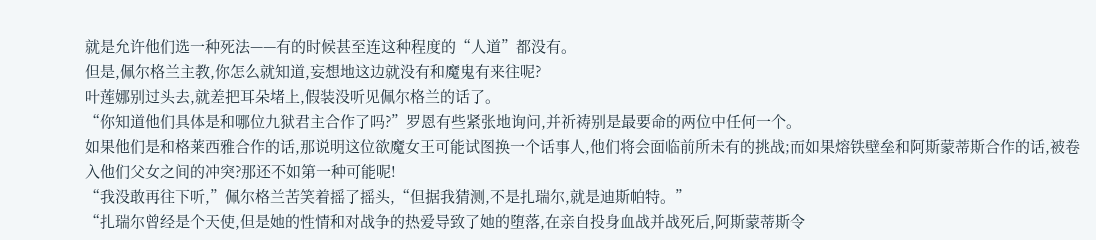就是允许他们选一种死法——有的时候甚至连这种程度的“人道”都没有。
但是,佩尔格兰主教,你怎么就知道,妄想地这边就没有和魔鬼有来往呢?
叶莲娜别过头去,就差把耳朵堵上,假装没听见佩尔格兰的话了。
“你知道他们具体是和哪位九狱君主合作了吗?”罗恩有些紧张地询问,并祈祷别是最要命的两位中任何一个。
如果他们是和格莱西雅合作的话,那说明这位欲魔女王可能试图换一个话事人,他们将会面临前所未有的挑战;而如果熔铁壁垒和阿斯蒙蒂斯合作的话,被卷入他们父女之间的冲突?那还不如第一种可能呢!
“我没敢再往下听,”佩尔格兰苦笑着摇了摇头,“但据我猜测,不是扎瑞尔,就是迪斯帕特。”
“扎瑞尔曾经是个天使,但是她的性情和对战争的热爱导致了她的堕落,在亲自投身血战并战死后,阿斯蒙蒂斯令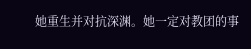她重生并对抗深渊。她一定对教团的事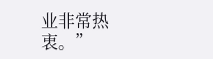业非常热衷。”